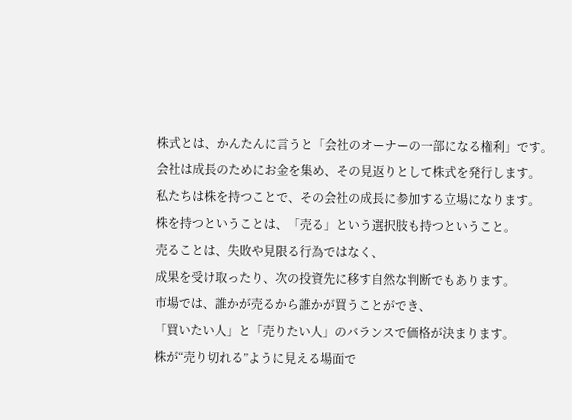株式とは、かんたんに言うと「会社のオーナーの一部になる権利」です。
会社は成長のためにお金を集め、その見返りとして株式を発行します。
私たちは株を持つことで、その会社の成長に参加する立場になります。
株を持つということは、「売る」という選択肢も持つということ。
売ることは、失敗や見限る行為ではなく、
成果を受け取ったり、次の投資先に移す自然な判断でもあります。
市場では、誰かが売るから誰かが買うことができ、
「買いたい人」と「売りたい人」のバランスで価格が決まります。
株が“売り切れる”ように見える場面で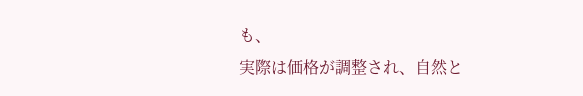も、
実際は価格が調整され、自然と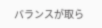バランスが取ら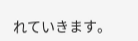れていきます。